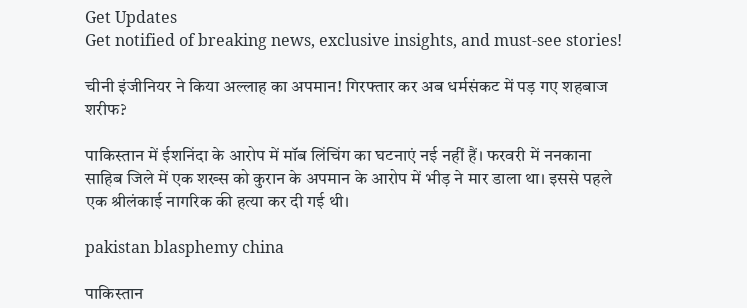Get Updates
Get notified of breaking news, exclusive insights, and must-see stories!

चीनी इंजीनियर ने किया अल्लाह का अपमान! गिरफ्तार कर अब धर्मसंकट में पड़ गए शहबाज शरीफ?

पाकिस्तान में ईशनिंदा के आरोप में मॉब लिंचिंग का घटनाएं नई नहीं हैं। फरवरी में ननकाना साहिब जिले में एक शख्स को कुरान के अपमान के आरोप में भीड़ ने मार डाला था। इससे पहले एक श्रीलंकाई नागरिक की हत्या कर दी गई थी।

pakistan blasphemy china

पाकिस्तान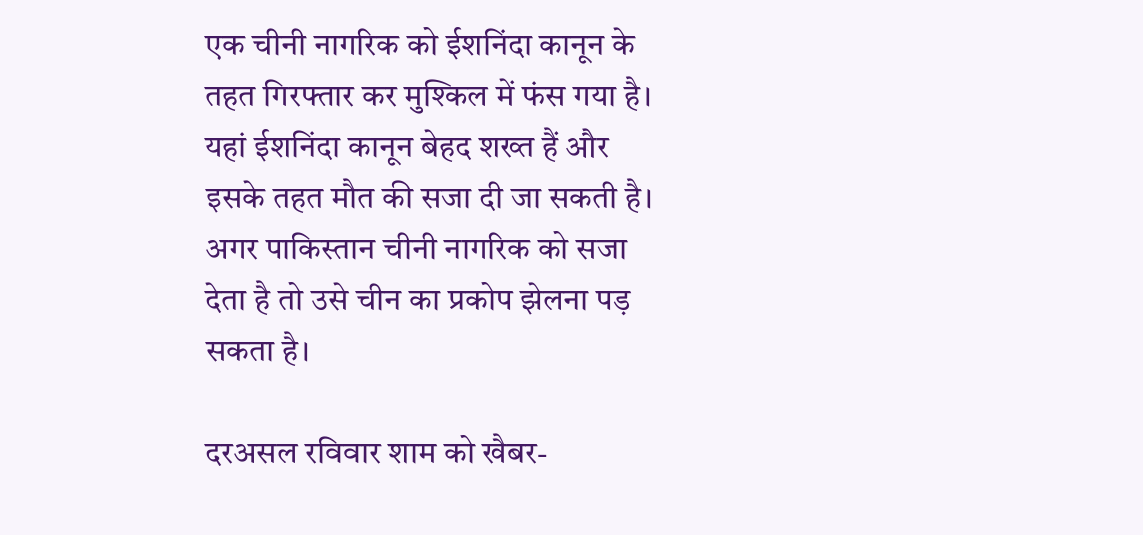एक चीनी नागरिक को ईशनिंदा कानून के तहत गिरफ्तार कर मुश्किल में फंस गया है। यहां ईशनिंदा कानून बेहद शख्त हैं और इसके तहत मौत की सजा दी जा सकती है। अगर पाकिस्तान चीनी नागरिक को सजा देता है तो उसे चीन का प्रकोप झेलना पड़ सकता है।

दरअसल रविवार शाम को खैबर-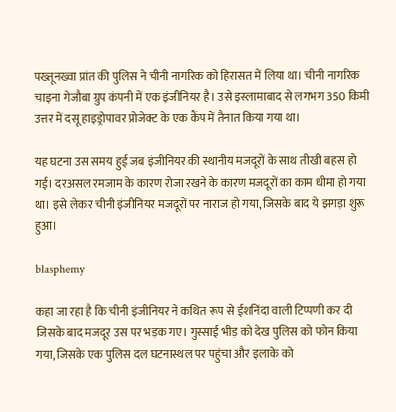पख्तूनख्वा प्रांत की पुलिस ने चीनी नागरिक को हिरासत में लिया था। चीनी नागरिक चाइना गेजौबा ग्रुप कंपनी में एक इंजीनियर है। उसे इस्लामाबाद से लगभग 350 किमी उत्तर में दसू हाइड्रोपावर प्रोजेक्ट के एक कैंप में तैनात किया गया था।

यह घटना उस समय हुई जब इंजीनियर की स्थानीय मजदूरों के साथ तीखी बहस हो गई। दरअसल रमजाम के कारण रोजा रखने के कारण मजदूरों का काम धीमा हो गया था। इसे लेकर चीनी इंजीनियर मजदूरों पर नाराज हो गया, जिसके बाद ये झगड़ा शुरू हुआ।

blasphemy

कहा जा रहा है कि चीनी इंजीनियर ने कथित रूप से ईशनिंदा वाली टिप्पणी कर दी जिसके बाद मजदूर उस पर भड़क गए। गुस्साई भीड़ को देख पुलिस को फोन किया गया, जिसके एक पुलिस दल घटनास्थल पर पहुंचा और इलाके को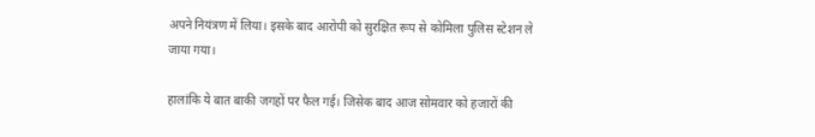अपने नियंत्रण में लिया। इसके बाद आरोपी को सुरक्षित रूप से कोमिला पुलिस स्टेशन ले जाया गया।

हालांकि ये बात बाकी जगहों पर फैल गई। जिसेक बाद आज सोमवार को हजारों की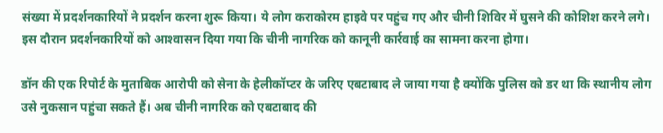संख्या में प्रदर्शनकारियों ने प्रदर्शन करना शुरू किया। ये लोग कराकोरम हाइवे पर पहुंच गए और चीनी शिविर में घुसने की कोशिश करने लगे। इस दौरान प्रदर्शनकारियों को आश्‍वासन दिया गया कि चीनी नागरिक को कानूनी कार्रवाई का सामना करना होगा।

डॉन की एक रिपोर्ट के मुताबिक आरोपी को सेना के हेलीकॉप्टर के जरिए एबटाबाद ले जाया गया है क्योंकि पुलिस को डर था कि स्थानीय लोग उसे नुकसान पहुंचा सकते हैं। अब चीनी नागरिक को एबटाबाद की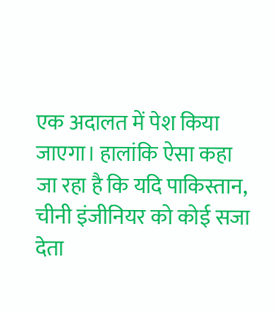एक अदालत में पेश किया जाएगा। हालांकि ऐसा कहा जा रहा है कि यदि पाकिस्तान, चीनी इंजीनियर को कोई सजा देता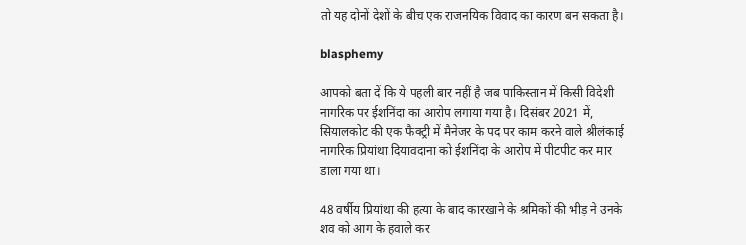तो यह दोनों देशों के बीच एक राजनयिक विवाद का कारण बन सकता है।

blasphemy

आपको बता दें कि ये पहली बार नहीं है जब पाकिस्तान में किसी विदेशी नागरिक पर ईशनिंदा का आरोप लगाया गया है। दिसंबर 2021 में, सियालकोट की एक फैक्ट्री में मैनेजर के पद पर काम करने वाले श्रीलंकाई नागरिक प्रियांथा दियावदाना को ईशनिंदा के आरोप में पीटपीट कर मार डाला गया था।

48 वर्षीय प्रियांथा की हत्या के बाद कारखाने के श्रमिकों की भीड़ ने उनके शव को आग के हवाले कर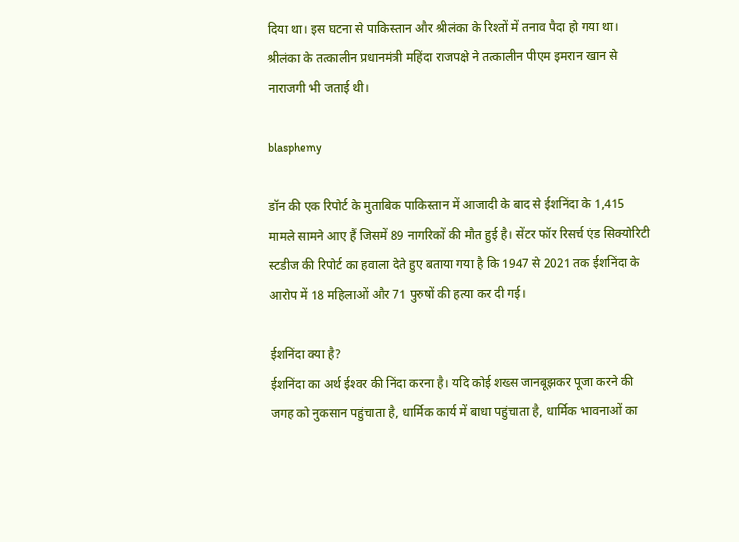दिया था। इस घटना से पाकिस्तान और श्रीलंका के रिश्तों में तनाव पैदा हो गया था। श्रीलंका के तत्कालीन प्रधानमंत्री महिंदा राजपक्षे ने तत्कालीन पीएम इमरान खान से नाराजगी भी जताई थी।

blasphemy

डॉन की एक रिपोर्ट के मुताबिक पाकिस्तान में आजादी के बाद से ईशनिंदा के 1,415 मामले सामने आए हैं जिसमें 89 नागरिकों की मौत हुई है। सेंटर फॉर रिसर्च एंड सिक्योरिटी स्टडीज की रिपोर्ट का हवाला देते हुए बताया गया है कि 1947 से 2021 तक ईशनिंदा के आरोप में 18 महिलाओं और 71 पुरुषों की हत्या कर दी गई।

ईशनिंदा क्या है?
ईशनिंदा का अर्थ ईश्‍वर की निंदा करना है। यदि कोई शख्स जानबूझकर पूजा करने की जगह को नुकसान पहुंचाता है, धार्मिक कार्य में बाधा पहुंचाता है, धार्मिक भावनाओं का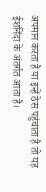अपमान करता है या इन्‍हें ठेस पहुंचाता है तो यह ईशनिंदा के अंतर्गत आता है।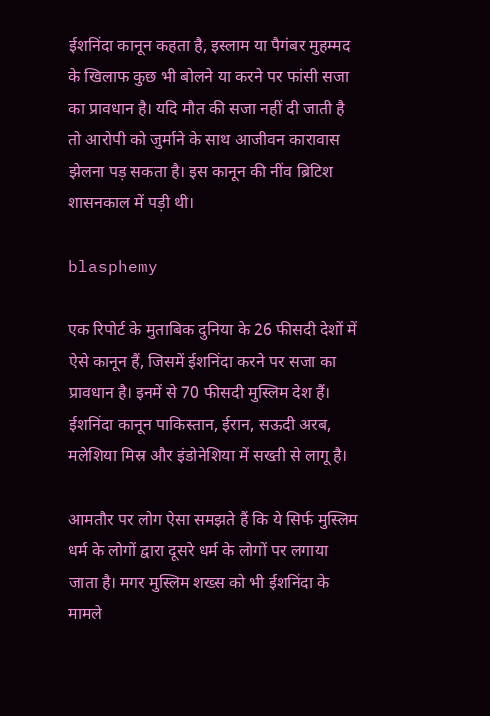ईशनिंदा कानून कहता है, इस्‍लाम या पैगंबर मुहम्‍मद के खिलाफ कुछ भी बोलने या करने पर फांसी सजा का प्रावधान है। यदि मौत की सजा नहीं दी जाती है तो आरोपी को जुर्माने के साथ आजीवन कारावास झेलना पड़ सकता है। इस कानून की नींव ब्र‍िट‍िश शासनकाल में पड़ी थी।

blasphemy

एक रिपोर्ट के मुताबिक दुनिया के 26 फीसदी देशों में ऐसे कानून हैं, जिसमें ईशनिंदा करने पर सजा का प्रावधान है। इनमें से 70 फीसदी मुस्‍ल‍िम देश हैं। ईशनिंदा कानून पाकिस्‍तान, ईरान, सऊदी अरब, मलेशिया मिस्र और इंडोनेशिया में सख्‍ती से लागू है।

आमतौर पर लोग ऐसा समझते हैं कि ये सिर्फ मुस्लिम धर्म के लोगों द्वारा दूसरे धर्म के लोगों पर लगाया जाता है। मगर मुस्लिम शख्स को भी ईशनिंदा के मामले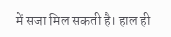में सजा मिल सकती है। हाल ही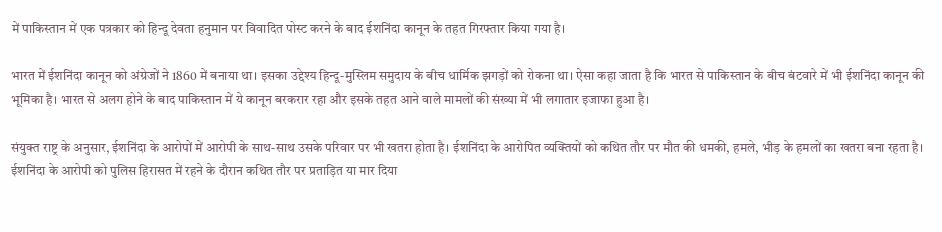में पाकिस्तान में एक पत्रकार को हिन्दू देवता हनुमान पर विवादित पोस्ट करने के बाद ईशनिंदा कानून के तहत गिरफ्तार किया गया है।

भारत में ईशनिंदा कानून को अंग्रेजों ने 1860 में बनाया था। इसका उद्देश्य हिन्दू-मुस्लिम समुदाय के बीच धार्मिक झगड़ों को रोकना था। ऐसा कहा जाता है कि भारत से पाकिस्तान के बीच बंटवारे में भी ईशनिंदा कानून की भूमिका है। भारत से अलग होने के बाद पाकिस्तान में ये कानून बरकरार रहा और इसके तहत आने वाले मामलों की संख्या में भी लगातार इजाफा हुआ है।

संयुक्त राष्ट्र के अनुसार, ईशनिंदा के आरोपों में आरोपी के साथ-साथ उसके परिवार पर भी खतरा होता है। ईशनिंदा के आरोपित व्यक्तियों को कथित तौर पर मौत की धमकी, हमले, भीड़ के हमलों का खतरा बना रहता है। ईशनिंदा के आरोपी को पुलिस हिरासत में रहने के दौरान कथित तौर पर प्रताड़ित या मार दिया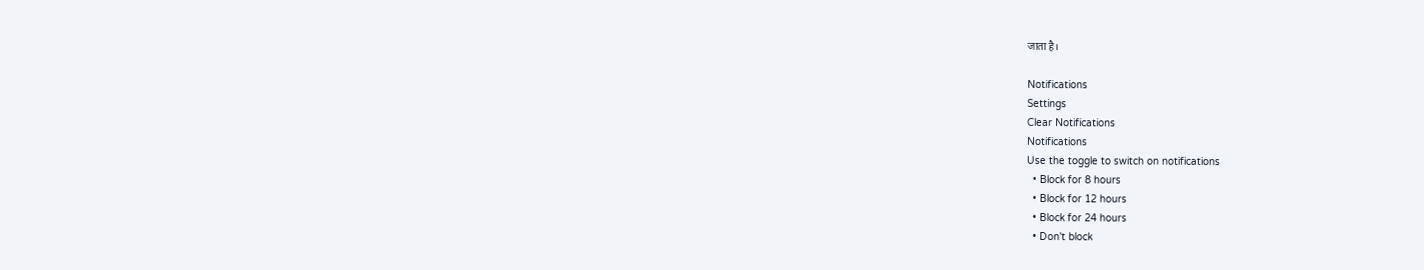जाता है।

Notifications
Settings
Clear Notifications
Notifications
Use the toggle to switch on notifications
  • Block for 8 hours
  • Block for 12 hours
  • Block for 24 hours
  • Don't block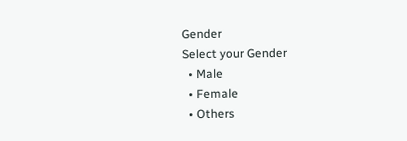Gender
Select your Gender
  • Male
  • Female
  • Others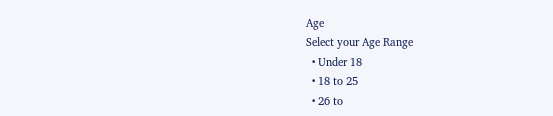Age
Select your Age Range
  • Under 18
  • 18 to 25
  • 26 to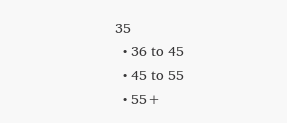35
  • 36 to 45
  • 45 to 55
  • 55+